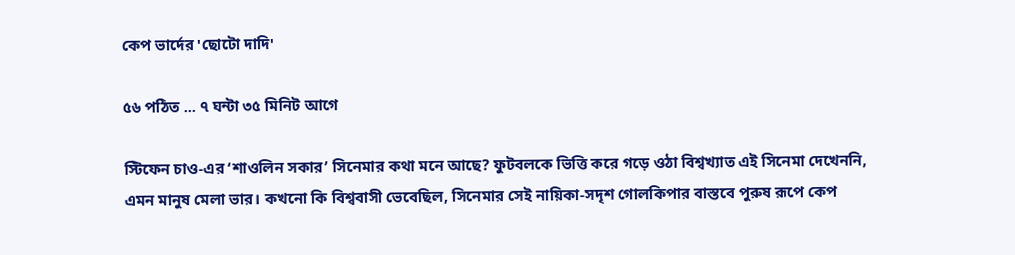কেপ ভার্দের 'ছোটো দাদি'

৫৬ পঠিত ... ৭ ঘন্টা ৩৫ মিনিট আগে

স্টিফেন চাও-এর ‘শাওলিন সকার’ সিনেমার কথা মনে আছে? ফুটবলকে ভিত্তি করে গড়ে ওঠা বিশ্বখ্যাত এই সিনেমা দেখেননি, এমন মানুষ মেলা ভার। কখনো কি বিশ্ববাসী ভেবেছিল, সিনেমার সেই নায়িকা-সদৃশ গোলকিপার বাস্তবে পুরুষ রূপে কেপ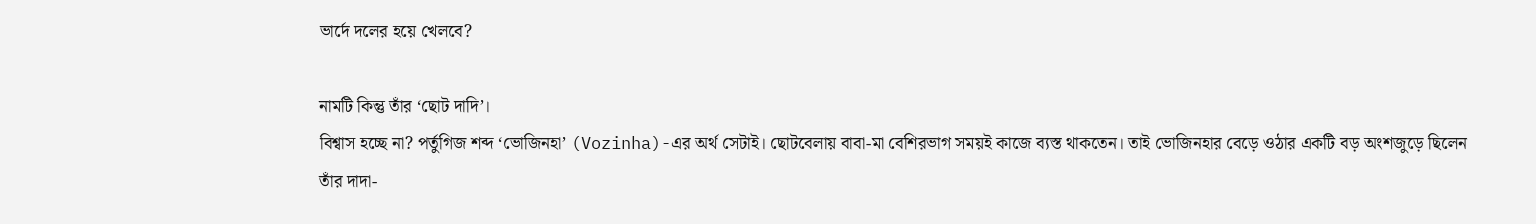ভার্দে দলের হয়ে খেলবে?

নামটি কিন্তু তাঁর ‘ছোট দাদি’।
বিশ্বাস হচ্ছে না? পর্তুগিজ শব্দ ‘ভোজিনহা’ (Vozinha)-এর অর্থ সেটাই। ছোটবেলায় বাবা-মা বেশিরভাগ সময়ই কাজে ব্যস্ত থাকতেন। তাই ভোজিনহার বেড়ে ওঠার একটি বড় অংশজুড়ে ছিলেন তাঁর দাদা-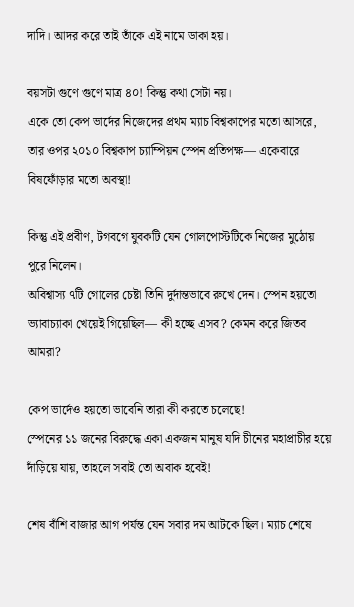দাদি। আদর করে তাই তাঁকে এই নামে ডাকা হয়।

বয়সটা গুণে গুণে মাত্র ৪০! কিন্তু কথা সেটা নয়।
একে তো কেপ ভার্দের নিজেদের প্রথম ম্যাচ বিশ্বকাপের মতো আসরে, তার ওপর ২০১০ বিশ্বকাপ চ্যাম্পিয়ন স্পেন প্রতিপক্ষ— একেবারে বিষফোঁড়ার মতো অবস্থা!

কিন্তু এই প্রবীণ, টগবগে যুবকটি যেন গোলপোস্টটিকে নিজের মুঠোয় পুরে নিলেন।
অবিশ্বাস্য ৭টি গোলের চেষ্টা তিনি দুর্দান্তভাবে রুখে দেন। স্পেন হয়তো ভ্যাবাচ্যাকা খেয়েই গিয়েছিল— কী হচ্ছে এসব? কেমন করে জিতব আমরা?

কেপ ভার্দেও হয়তো ভাবেনি তারা কী করতে চলেছে!
স্পেনের ১১ জনের বিরুদ্ধে একা একজন মানুষ যদি চীনের মহাপ্রাচীর হয়ে দাঁড়িয়ে যায়, তাহলে সবাই তো অবাক হবেই!

শেষ বাঁশি বাজার আগ পর্যন্ত যেন সবার দম আটকে ছিল। ম্যাচ শেষে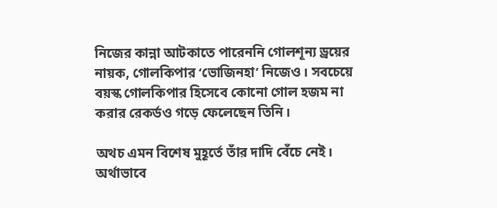নিজের কান্না আটকাতে পারেননি গোলশূন্য ড্রয়ের নায়ক, গোলকিপার ‘ভোজিনহা’ নিজেও। সবচেয়ে বয়স্ক গোলকিপার হিসেবে কোনো গোল হজম না করার রেকর্ডও গড়ে ফেলেছেন তিনি।

অথচ এমন বিশেষ মুহূর্তে তাঁর দাদি বেঁচে নেই। অর্থাভাবে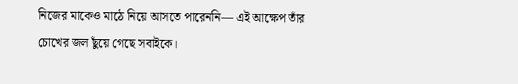নিজের মাকেও মাঠে নিয়ে আসতে পারেননি— এই আক্ষেপ তাঁর চোখের জল ছুঁয়ে গেছে সবাইকে।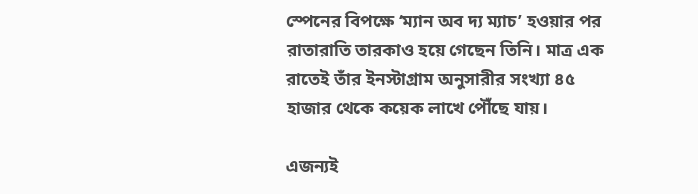স্পেনের বিপক্ষে ‘ম্যান অব দ্য ম্যাচ’ হওয়ার পর রাতারাতি তারকাও হয়ে গেছেন তিনি। মাত্র এক রাতেই তাঁর ইনস্টাগ্রাম অনুসারীর সংখ্যা ৪৫ হাজার থেকে কয়েক লাখে পৌঁছে যায়।

এজন্যই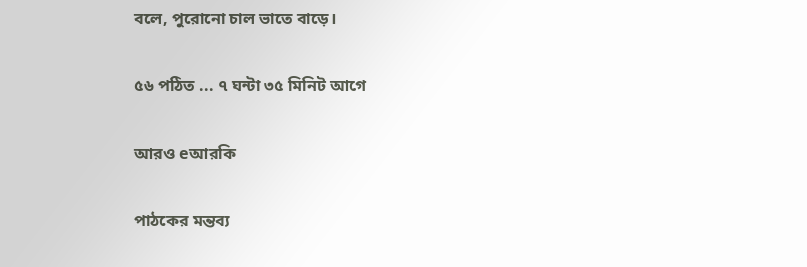বলে, পুরোনো চাল ভাতে বাড়ে।

৫৬ পঠিত ... ৭ ঘন্টা ৩৫ মিনিট আগে

আরও eআরকি

পাঠকের মন্তব্য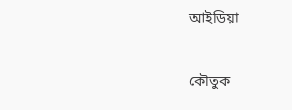আইডিয়া

কৌতুক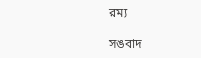রম্য

সঙবাদ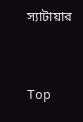স্যাটায়ার


Top